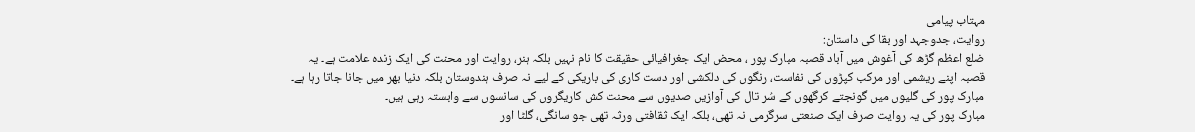مہتاب پیامی
روایت، جدوجہد اور بقا کی داستان:
ضلع اعظم گڑھ کی آغوش میں آباد قصبہ مبارک پور ، محض ایک جغرافیائی حقیقت کا نام نہیں بلکہ ہنر، روایت اور محنت کی ایک زندہ علامت ہے۔ یہ قصبہ اپنے ریشمی اور مرکب کپڑوں کی نفاست، رنگوں کی دلکشی اور دست کاری کی باریکی کے لیے نہ صرف ہندوستان بلکہ دنیا بھر میں جانا جاتا رہا ہے۔ مبارک پور کی گلیوں میں گونجتے کرگھوں کے سُر تال کی آوازیں صدیوں سے محنت کش کاریگروں کی سانسوں سے وابستہ رہی ہیں۔
مبارک پور کی یہ روایت صرف ایک صنعتی سرگرمی نہ تھی، بلکہ ایک ثقافتی ورثہ تھی جو سانگی، گلٹا اور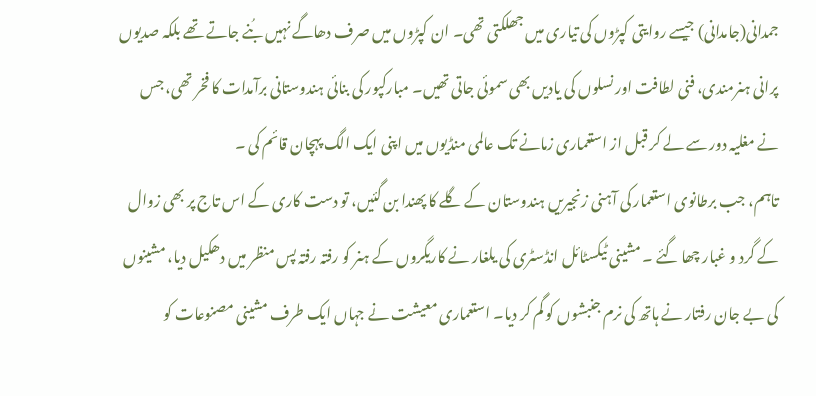جمدانی(جامدانی) جیسے روایتی کپڑوں کی تیاری میں جھلکتی تھی۔ ان کپڑوں میں صرف دھاگے نہیں بُنے جاتے تھے بلکہ صدیوں پرانی ہنرمندی، فنی لطافت اور نسلوں کی یادیں بھی سموئی جاتی تھیں۔ مبارکپور کی بنائی ہندوستانی برآمدات کا فخر تھی، جس نے مغلیہ دور سے لے کر قبل از استعماری زمانے تک عالمی منڈیوں میں اپنی ایک الگ پہچان قائم کی ۔
تاہم، جب برطانوی استعمار کی آہنی زنجیریں ہندوستان کے گلے کا پھندا بن گئیں، تو دست کاری کے اس تاج پر بھی زوال کے گرد و غبار چھا گئے ۔ مشینی ٹیکسٹائل انڈسٹری کی یلغار نے کاریگروں کے ہنر کو رفتہ رفتہ پس منظر میں دھکیل دیا، مشینوں کی بے جان رفتار نے ہاتھ کی نرم جنبشوں کو گم کر دیا۔ استعماری معیشت نے جہاں ایک طرف مشینی مصنوعات کو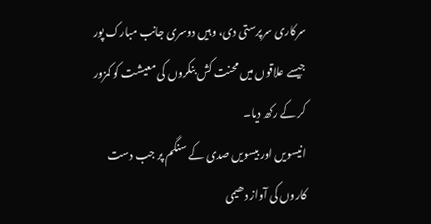سرکاری سرپرستی دی، وہیں دوسری جانب مبارک پور جیسے علاقوں میں محنت کش بنکروں کی معیشت کو کمزور کر کے رکھ دیا۔
انیسویں اور بیسویں صدی کے سنگم پر جب دست کاروں کی آواز دھیمی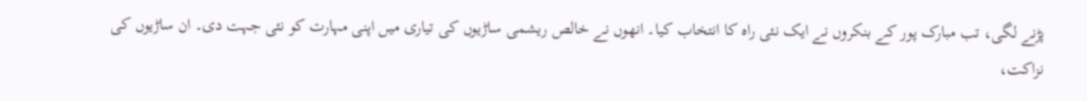پڑنے لگی، تب مبارک پور کے بنکروں نے ایک نئی راہ کا انتخاب کیا۔ انھوں نے خالص ریشمی ساڑیوں کی تیاری میں اپنی مہارت کو نئی جہت دی۔ ان ساڑیوں کی نزاکت،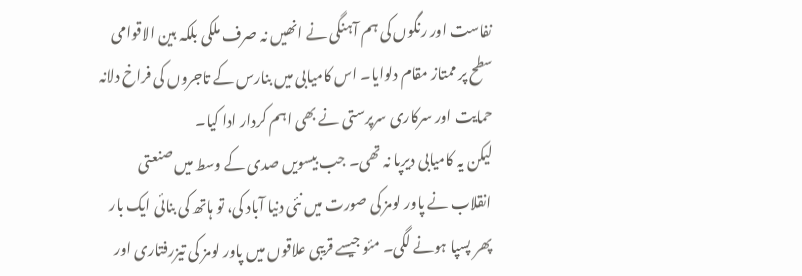نفاست اور رنگوں کی ہم آہنگی نے انھیں نہ صرف ملکی بلکہ بین الاقوامی سطح پر ممتاز مقام دلوایا۔ اس کامیابی میں بنارس کے تاجروں کی فراخ دلانہ حمایت اور سرکاری سرپرستی نے بھی اہم کردار ادا کیا۔
لیکن یہ کامیابی دیرپا نہ تھی۔ جب بیسویں صدی کے وسط میں صنعتی انقلاب نے پاور لومز کی صورت میں نئی دنیا آباد کی، تو ہاتھ کی بنائی ایک بار پھر پسپا ہونے لگی۔ مئو جیسے قریبی علاقوں میں پاور لومز کی تیزرفتاری اور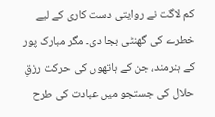کم لاگت نے روایتی دست کاری کے لیے خطرے کی گھنٹی بجا دی۔ مگر مبارک پور کے ہنرمند، جن کے ہاتھوں کی حرکت رزقِ حلال کی جستجو میں عبادت کی طرح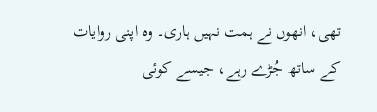تھی، انھوں نے ہمت نہیں ہاری۔ وہ اپنی روایات کے ساتھ جُڑے رہے، جیسے کوئی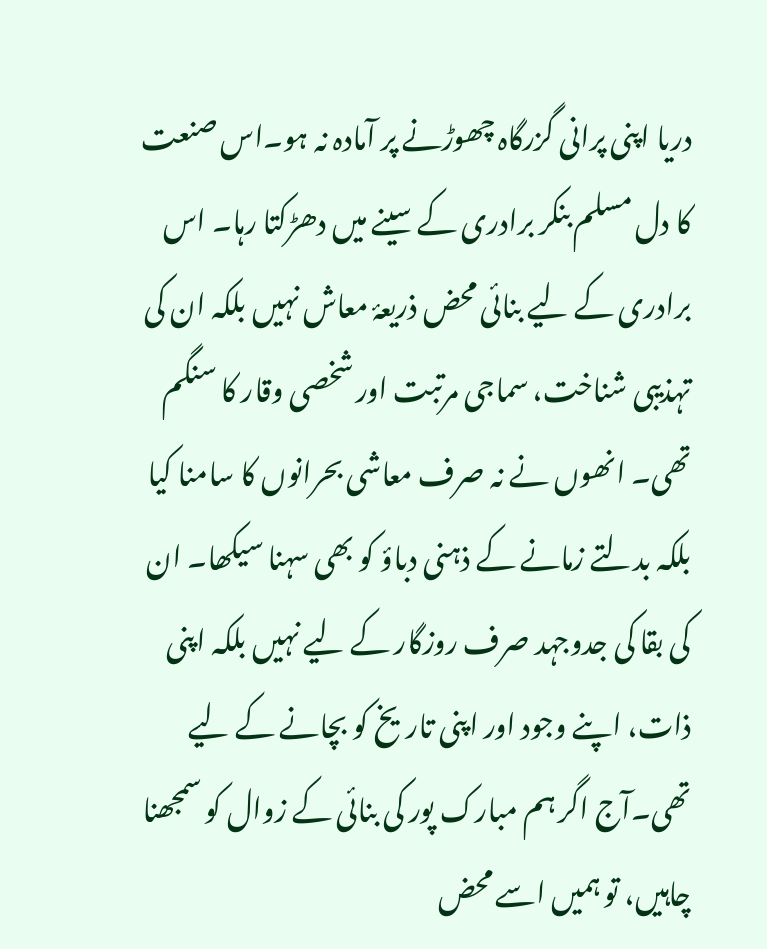دریا اپنی پرانی گزرگاہ چھوڑنے پر آمادہ نہ ہو۔اس صنعت کا دل مسلم بنکر برادری کے سینے میں دھڑکتا رہا۔ اس برادری کے لیے بنائی محض ذریعۂ معاش نہیں بلکہ ان کی تہذیبی شناخت، سماجی مرتبت اور شخصی وقار کا سنگم تھی۔ انھوں نے نہ صرف معاشی بحرانوں کا سامنا کیا بلکہ بدلتے زمانے کے ذہنی دباؤ کو بھی سہنا سیکھا۔ ان کی بقا کی جدوجہد صرف روزگار کے لیے نہیں بلکہ اپنی ذات، اپنے وجود اور اپنی تاریخ کو بچانے کے لیے تھی۔آج اگر ہم مبارک پور کی بنائی کے زوال کو سمجھنا چاہیں، تو ہمیں اسے محض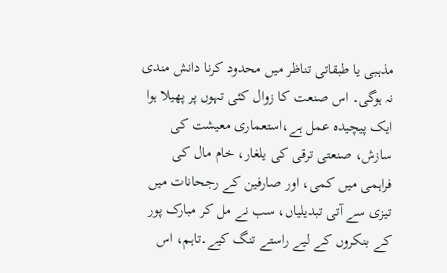مذہبی یا طبقاتی تناظر میں محدود کرنا دانش مندی نہ ہوگی۔ اس صنعت کا زوال کئی تہوں پر پھیلا ہوا ایک پیچیدہ عمل ہے،استعماری معیشت کی سازش، صنعتی ترقی کی یلغار، خام مال کی فراہمی میں کمی، اور صارفین کے رجحانات میں تیزی سے آتی تبدیلیاں، سب نے مل کر مبارک پور کے بنکروں کے لیے راستے تنگ کیے۔تاہم، اس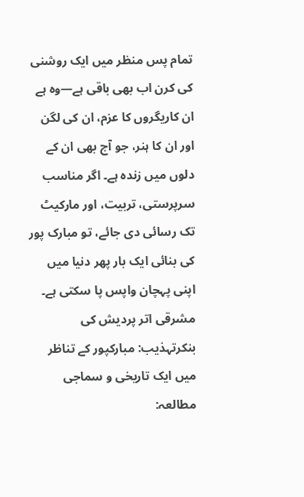تمام پس منظر میں ایک روشنی کی کرن اب بھی باقی ہے—وہ ہے ان کاریگروں کا عزم، ان کی لگن اور ان کا ہنر، جو آج بھی ان کے دلوں میں زندہ ہے۔ اگر مناسب سرپرستی، تربیت، اور مارکیٹ تک رسائی دی جائے، تو مبارک پور کی بنائی ایک بار پھر دنیا میں اپنی پہچان واپس پا سکتی ہے۔
مشرقی اتر پردیش کی بنکرتہذیب: مبارکپور کے تناظر میں ایک تاریخی و سماجی مطالعہ: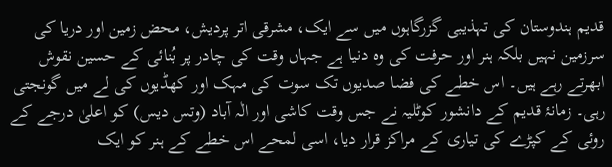قدیم ہندوستان کی تہذیبی گزرگاہوں میں سے ایک، مشرقی اتر پردیش، محض زمین اور دریا کی سرزمین نہیں بلکہ ہنر اور حرفت کی وہ دنیا ہے جہاں وقت کی چادر پر بُنائی کے حسین نقوش ابھرتے رہے ہیں۔ اس خطے کی فضا صدیوں تک سوت کی مہک اور کھڈیوں کی لے میں گونجتی رہی۔ زمانۂ قدیم کے دانشور کوٹلیہ نے جس وقت کاشی اور الٰہ آباد (وتس دیس) کو اعلیٰ درجے کے روئی کے کپڑے کی تیاری کے مراکز قرار دیا، اسی لمحے اس خطے کے ہنر کو ایک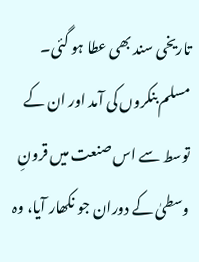تاریخی سند بھی عطا ہو گئی۔
مسلم بنکروں کی آمد اور ان کے توسط سے اس صنعت میں قرونِ وسطیٰ کے دوران جو نکھار آیا، وہ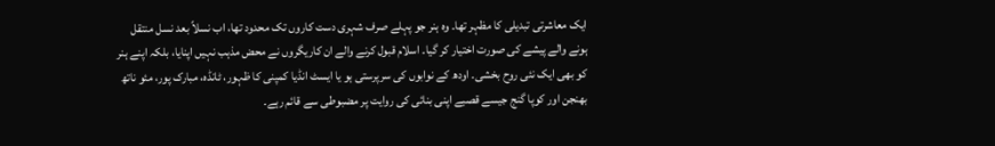ایک معاشرتی تبدیلی کا مظہر تھا۔ وہ ہنر جو پہلے صرف شہری دست کاروں تک محدود تھا، اب نسلاً بعد نسل منتقل ہونے والے پیشے کی صورت اختیار کر گیا۔ اسلام قبول کرنے والے ان کاریگروں نے محض مذہب نہیں اپنایا، بلکہ اپنے ہنر کو بھی ایک نئی روح بخشی۔ اودھ کے نوابوں کی سرپرستی ہو یا ایسٹ انڈیا کمپنی کا ظہور، ٹانڈہ، مبارک پور، مئو ناتھ بھنجن اور کوپا گنج جیسے قصبے اپنی بنائی کی روایت پر مضبوطی سے قائم رہے۔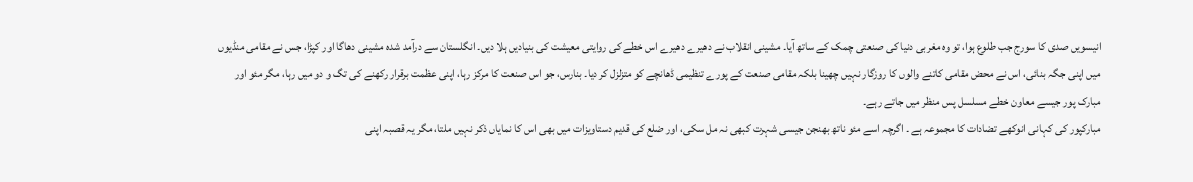انیسویں صدی کا سورج جب طلوع ہوا، تو وہ مغربی دنیا کی صنعتی چمک کے ساتھ آیا۔ مشینی انقلاب نے دھیرے دھیرے اس خطے کی روایتی معیشت کی بنیادیں ہلا دیں۔ انگلستان سے درآمد شدہ مشینی دھاگا اور کپڑا، جس نے مقامی منڈیوں میں اپنی جگہ بنائی، اس نے محض مقامی کاتنے والوں کا روزگار نہیں چھینا بلکہ مقامی صنعت کے پورے تنظیمی ڈھانچے کو متزلزل کر دیا۔ بنارس، جو اس صنعت کا مرکز رہا، اپنی عظمت برقرار رکھنے کی تگ و دو میں رہا، مگر مئو اور مبارک پور جیسے معاون خطے مسلسل پس منظر میں جاتے رہے۔
مبارکپور کی کہانی انوکھے تضادات کا مجموعہ ہے ۔ اگرچہ اسے مئو ناتھ بھنجن جیسی شہرت کبھی نہ مل سکی، اور ضلع کی قدیم دستاویزات میں بھی اس کا نمایاں ذکر نہیں ملتا، مگر یہ قصبہ اپنی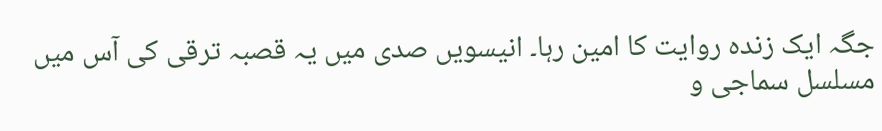جگہ ایک زندہ روایت کا امین رہا۔ انیسویں صدی میں یہ قصبہ ترقی کی آس میں مسلسل سماجی و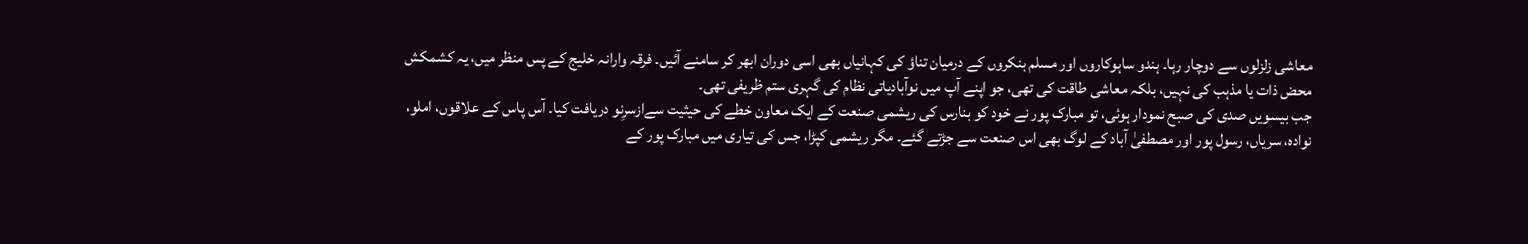معاشی زلزلوں سے دوچار رہا۔ ہندو ساہوکاروں اور مسلم بنکروں کے درمیان تناؤ کی کہانیاں بھی اسی دوران ابھر کر سامنے آئیں۔ فرقہ وارانہ خلیج کے پس منظر میں، یہ کشمکش محض ذات یا مذہب کی نہیں، بلکہ معاشی طاقت کی تھی، جو اپنے آپ میں نوآبادیاتی نظام کی گہری ستم ظریفی تھی۔
جب بیسویں صدی کی صبح نمودار ہوئی، تو مبارک پور نے خود کو بنارس کی ریشمی صنعت کے ایک معاون خطے کی حیثیت سےازسرِنو دریافت کیا۔ آس پاس کے علاقوں، املو، نوادہ، سریاں، رسول پور اور مصطفیٰ آباد کے لوگ بھی اس صنعت سے جڑتے گئے۔ مگر ریشمی کپڑا، جس کی تیاری میں مبارک پور کے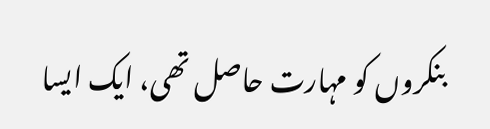بنکروں کو مہارت حاصل تھی، ایک ایسا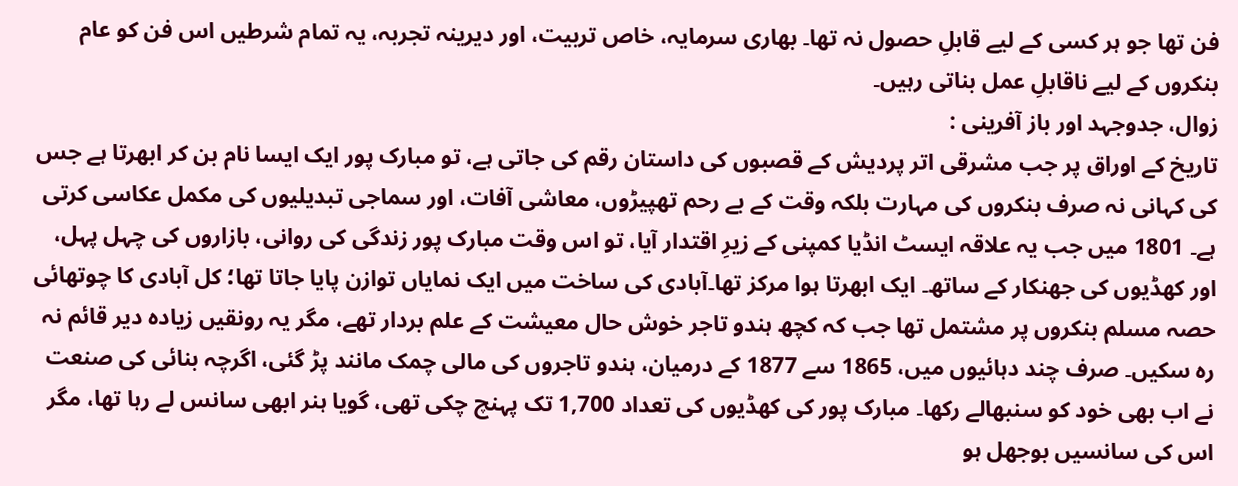فن تھا جو ہر کسی کے لیے قابلِ حصول نہ تھا۔ بھاری سرمایہ، خاص تربیت، اور دیرینہ تجربہ، یہ تمام شرطیں اس فن کو عام بنکروں کے لیے ناقابلِ عمل بناتی رہیں۔
زوال، جدوجہد اور باز آفرینی :
تاریخ کے اوراق پر جب مشرقی اتر پردیش کے قصبوں کی داستان رقم کی جاتی ہے، تو مبارک پور ایک ایسا نام بن کر ابھرتا ہے جس کی کہانی نہ صرف بنکروں کی مہارت بلکہ وقت کے بے رحم تھپیڑوں، معاشی آفات، اور سماجی تبدیلیوں کی مکمل عکاسی کرتی ہے۔ 1801 میں جب یہ علاقہ ایسٹ انڈیا کمپنی کے زیرِ اقتدار آیا، تو اس وقت مبارک پور زندگی کی روانی، بازاروں کی چہل پہل، اور کھڈیوں کی جھنکار کے ساتھ۔ ایک ابھرتا ہوا مرکز تھا۔آبادی کی ساخت میں ایک نمایاں توازن پایا جاتا تھا؛ کل آبادی کا چوتھائی حصہ مسلم بنکروں پر مشتمل تھا جب کہ کچھ ہندو تاجر خوش حال معیشت کے علم بردار تھے، مگر یہ رونقیں زیادہ دیر قائم نہ رہ سکیں۔ صرف چند دہائیوں میں، 1865 سے 1877 کے درمیان، ہندو تاجروں کی مالی چمک مانند پڑ گئی، اگرچہ بنائی کی صنعت نے اب بھی خود کو سنبھالے رکھا۔ مبارک پور کی کھڈیوں کی تعداد 1,700 تک پہنچ چکی تھی، گویا ہنر ابھی سانس لے رہا تھا، مگر اس کی سانسیں بوجھل ہو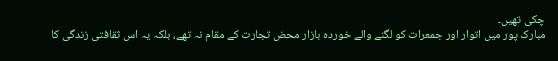چکی تھیں۔
مبارک پور میں اتوار اور جمعرات کو لگنے والے خوردہ بازار محض تجارت کے مقام نہ تھے، بلکہ یہ اس ثقافتی زندگی کا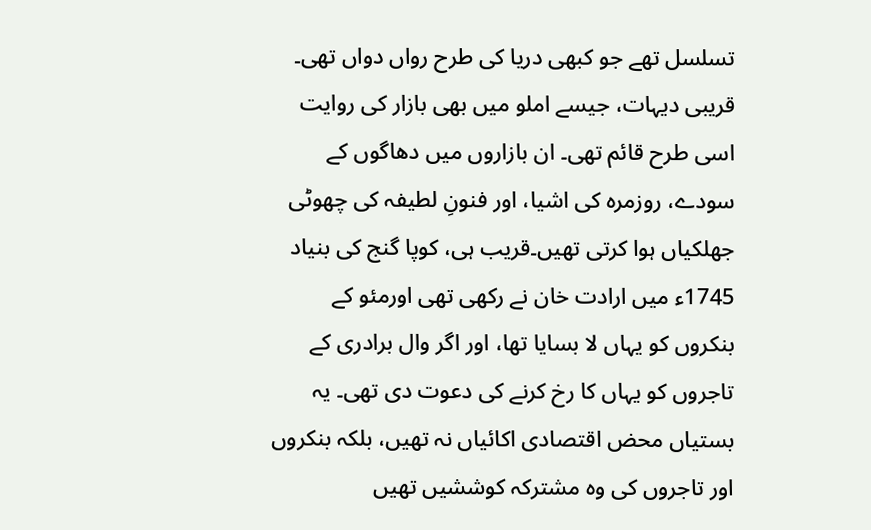تسلسل تھے جو کبھی دریا کی طرح رواں دواں تھی۔ قریبی دیہات، جیسے املو میں بھی بازار کی روایت اسی طرح قائم تھی۔ ان بازاروں میں دھاگوں کے سودے، روزمرہ کی اشیا، اور فنونِ لطیفہ کی چھوٹی جھلکیاں ہوا کرتی تھیں۔قریب ہی، کوپا گنج کی بنیاد 1745ء میں ارادت خان نے رکھی تھی اورمئو کے بنکروں کو یہاں لا بسایا تھا، اور اگر وال برادری کے تاجروں کو یہاں کا رخ کرنے کی دعوت دی تھی۔ یہ بستیاں محض اقتصادی اکائیاں نہ تھیں، بلکہ بنکروں اور تاجروں کی وہ مشترکہ کوششیں تھیں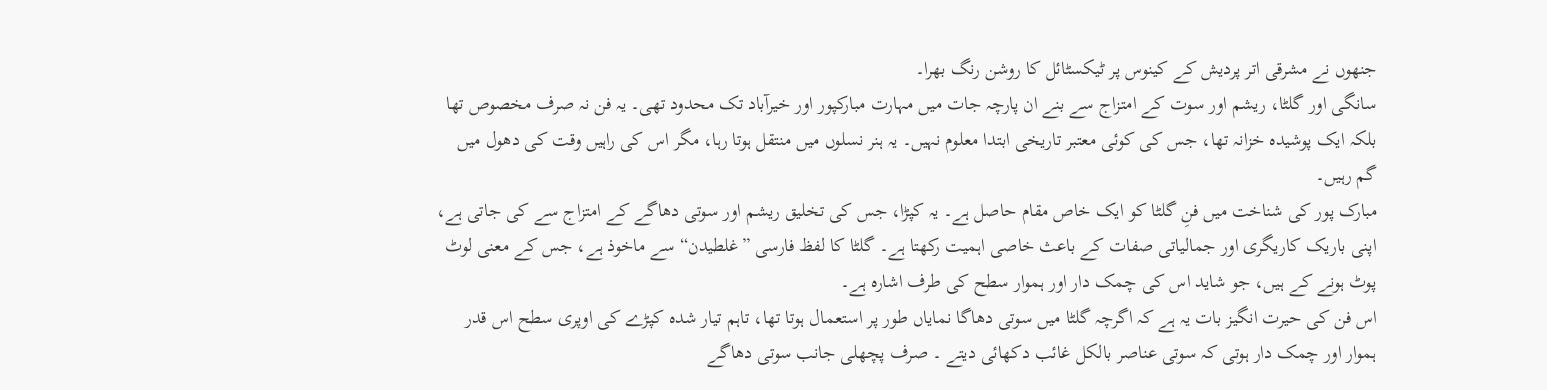جنھوں نے مشرقی اتر پردیش کے کینوس پر ٹیکسٹائل کا روشن رنگ بھرا۔
سانگی اور گلٹا، ریشم اور سوت کے امتزاج سے بنے ان پارچہ جات میں مہارت مبارکپور اور خیرآباد تک محدود تھی۔ یہ فن نہ صرف مخصوص تھا بلکہ ایک پوشیدہ خزانہ تھا، جس کی کوئی معتبر تاریخی ابتدا معلوم نہیں۔ یہ ہنر نسلوں میں منتقل ہوتا رہا، مگر اس کی راہیں وقت کی دھول میں گم رہیں۔
مبارک پور کی شناخت میں فنِ گلٹا کو ایک خاص مقام حاصل ہے۔ یہ کپڑا، جس کی تخلیق ریشم اور سوتی دھاگے کے امتزاج سے کی جاتی ہے، اپنی باریک کاریگری اور جمالیاتی صفات کے باعث خاصی اہمیت رکھتا ہے۔ گلٹا کا لفظ فارسی ”غلطیدن“ سے ماخوذ ہے، جس کے معنی لوٹ پوٹ ہونے کے ہیں، جو شاید اس کی چمک دار اور ہموار سطح کی طرف اشارہ ہے۔
اس فن کی حیرت انگیز بات یہ ہے کہ اگرچہ گلٹا میں سوتی دھاگا نمایاں طور پر استعمال ہوتا تھا، تاہم تیار شدہ کپڑے کی اوپری سطح اس قدر ہموار اور چمک دار ہوتی کہ سوتی عناصر بالکل غائب دکھائی دیتے ۔ صرف پچھلی جانب سوتی دھاگے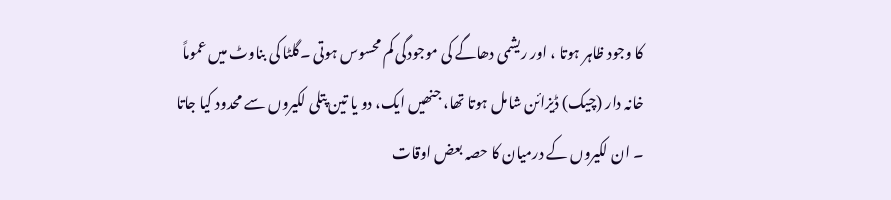کا وجود ظاہر ہوتا ، اور ریشمی دھاگے کی موجودگی کم محسوس ہوتی ۔گلٹا کی بناوٹ میں عموماً خانہ دار (چیک) ڈیزائن شامل ہوتا تھا، جنھیں ایک، دو یا تین پتلی لکیروں سے محدود کیا جاتا ۔ ان لکیروں کے درمیان کا حصہ بعض اوقات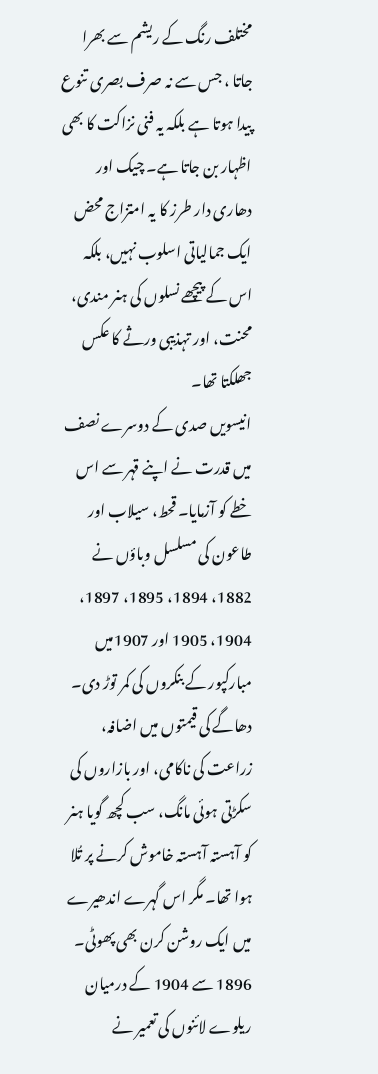مختلف رنگ کے ریشم سے بھرا جاتا ، جس سے نہ صرف بصری تنوع پیدا ہوتا ہے بلکہ یہ فنی نزاکت کا بھی اظہار بن جاتا ہے۔ چیک اور دھاری دار طرز کا یہ امتزاج محض ایک جمالیاتی اسلوب نہیں، بلکہ اس کے پیچھے نسلوں کی ہنر مندی، محنت، اور تہذیبی ورثے کا عکس جھلکتا تھا۔
انیسویں صدی کے دوسرے نصف میں قدرت نے اپنے قہر سے اس خطے کو آزمایا۔ قحط، سیلاب اور طاعون کی مسلسل وباؤں نے 1882، 1894، 1895، 1897، 1904، 1905 اور 1907میں مبارکپور کے بنکروں کی کمر توڑ دی۔ دھاگے کی قیمتوں میں اضافہ، زراعت کی ناکامی، اور بازاروں کی سکڑتی ہوئی مانگ، سب کچھ گویا ہنر کو آہستہ آہستہ خاموش کرنے پر تُلا ہوا تھا۔ مگر اس گہرے اندھیرے میں ایک روشن کرن بھی پھوٹی۔ 1896 سے 1904 کے درمیان ریلوے لائنوں کی تعمیر نے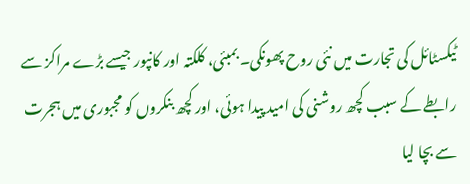ٹیکسٹائل کی تجارت میں نئی روح پھونکی۔ بمبئی، کلکتہ اور کانپور جیسے بڑے مراکز سے رابطے کے سبب کچھ روشنی کی امید پیدا ہوئی، اور کچھ بنکروں کو مجبوری میں ہجرت سے بچا لیا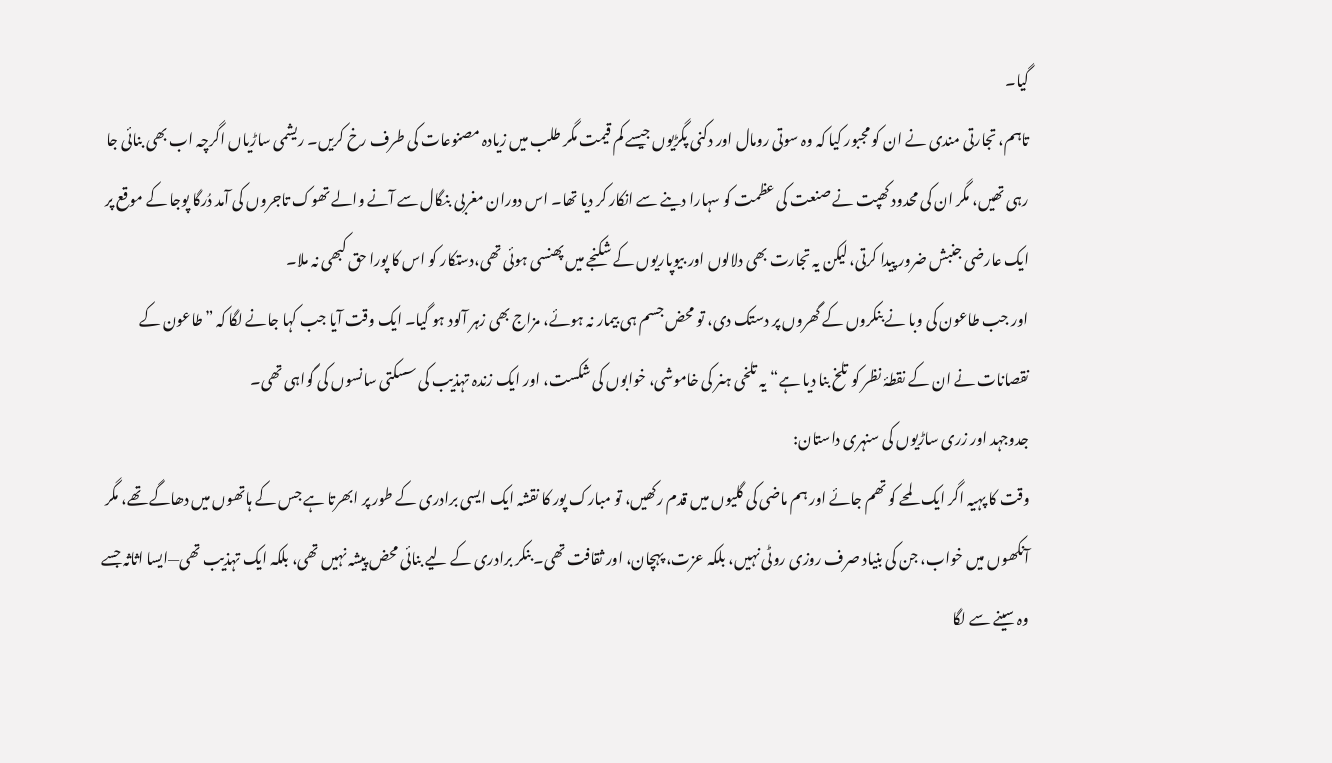گیا۔
تاہم، تجارتی مندی نے ان کو مجبور کیا کہ وہ سوتی رومال اور دکنی پگڑیوں جیسے کم قیمت مگر طلب میں زیادہ مصنوعات کی طرف رخ کریں۔ ریشمی ساڑیاں اگرچہ اب بھی بنائی جا رہی تھیں، مگر ان کی محدود کھپت نے صنعت کی عظمت کو سہارا دینے سے انکار کر دیا تھا۔ اس دوران مغربی بنگال سے آنے والے تھوک تاجروں کی آمد دُرگا پوجا کے موقع پر ایک عارضی جنبش ضرور پیدا کرتی، لیکن یہ تجارت بھی دلالوں اور بیوپاریوں کے شکنجے میں پھنسی ہوئی تھی،دستکار کو اس کا پورا حق کبھی نہ ملا۔
اور جب طاعون کی وبا نے بنکروں کے گھروں پر دستک دی، تو محض جسم ہی بیمار نہ ہوئے، مزاج بھی زہر آلود ہو گیا۔ ایک وقت آیا جب کہا جانے لگا کہ ”طاعون کے نقصانات نے ان کے نقطۂ نظر کو تلخ بنا دیا ہے“یہ تلخی ہنر کی خاموشی، خوابوں کی شکست، اور ایک زندہ تہذیب کی سسکتی سانسوں کی گواہی تھی۔
جدوجہد اور زری ساڑیوں کی سنہری داستان:
وقت کا پہیہ اگر ایک لمحے کو تھم جائے اور ہم ماضی کی گلیوں میں قدم رکھیں، تو مبارک پور کا نقشہ ایک ایسی برادری کے طور پر ابھرتا ہے جس کے ہاتھوں میں دھاگے تھے، مگر آنکھوں میں خواب، جن کی بنیاد صرف روزی روٹی نہیں، بلکہ عزت، پہچان، اور ثقافت تھی۔ بنکر برادری کے لیے بنائی محض پیشہ نہیں تھی، بلکہ ایک تہذیب تھی—ایسا اثاثہ جسے وہ سینے سے لگا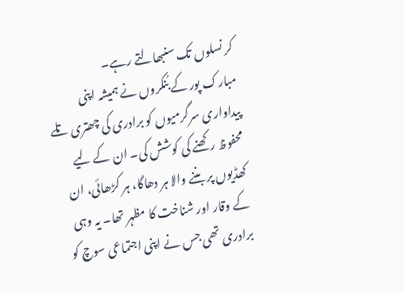کر نسلوں تک سنبھالتے رہے۔
مبارک پور کے بُنکروں نے ہمیشہ اپنی پیداواری سرگرمیوں کو برادری کی چھتری تلے محفوظ رکھنے کی کوشش کی۔ ان کے لیے کھڈیوں پر بننے والا ہر دھاگا، ہر کڑھائی، ان کے وقار اور شناخت کا مظہر تھا۔ یہ وہی برادری تھی جس نے اپنی اجتماعی سوچ کو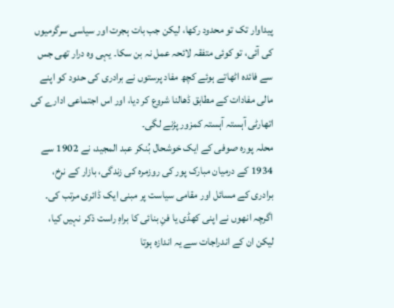پیداوار تک تو محدود رکھا، لیکن جب بات ہجرت اور سیاسی سرگرمیوں کی آئی، تو کوئی متفقہ لائحہ عمل نہ بن سکا۔ یہی وہ درار تھی جس سے فائدہ اٹھاتے ہوئے کچھ مفاد پرستوں نے برادری کی حدود کو اپنے مالی مفادات کے مطابق ڈھالنا شروع کر دیا، اور اس اجتماعی ادارے کی اتھارٹی آہستہ آہستہ کمزور پڑنے لگی۔
محلہ پورہ صوفی کے ایک خوشحال بُنکر عبد المجید، نے 1902 سے 1934 کے درمیان مبارک پور کی روزمرہ کی زندگی، بازار کے نرخ، برادری کے مسائل اور مقامی سیاست پر مبنی ایک ڈائری مرتب کی۔ اگرچہ انھوں نے اپنی کھڈی یا فنِ بنائی کا براہِ راست ذکر نہیں کیا، لیکن ان کے اندراجات سے یہ اندازہ ہوتا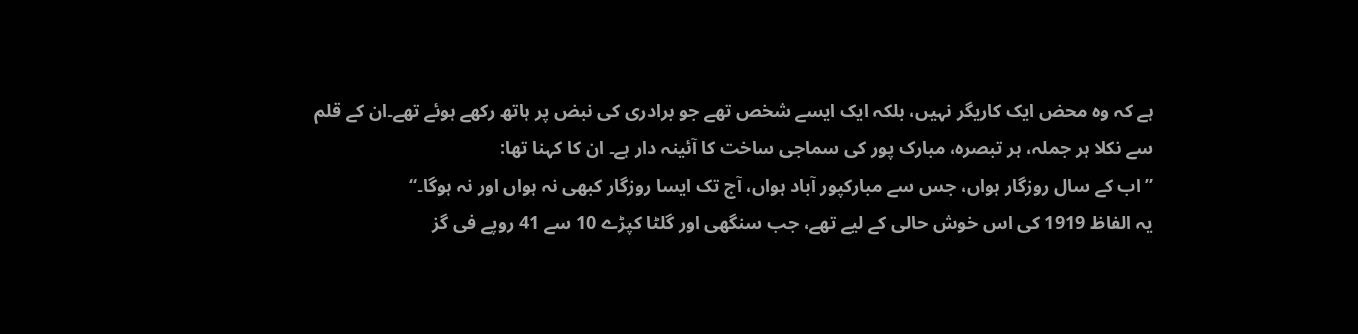ہے کہ وہ محض ایک کاریگر نہیں، بلکہ ایک ایسے شخص تھے جو برادری کی نبض پر ہاتھ رکھے ہوئے تھے۔ان کے قلم سے نکلا ہر جملہ، ہر تبصرہ، مبارک پور کی سماجی ساخت کا آئینہ دار ہے۔ ان کا کہنا تھا:
”اب کے سال روزگار ہواں، جس سے مبارکپور آباد ہواں، آج تک ایسا روزگار کبھی نہ ہواں اور نہ ہوگا۔“
یہ الفاظ 1919 کی اس خوش حالی کے لیے تھے، جب سنگھی اور گلٹا کپڑے 10 سے 41 روپے فی گز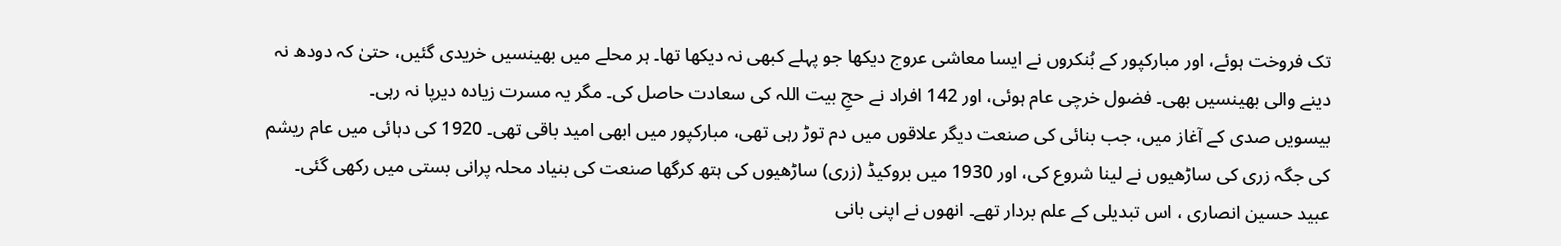تک فروخت ہوئے، اور مبارکپور کے بُنکروں نے ایسا معاشی عروج دیکھا جو پہلے کبھی نہ دیکھا تھا۔ ہر محلے میں بھینسیں خریدی گئیں، حتیٰ کہ دودھ نہ دینے والی بھینسیں بھی۔ فضول خرچی عام ہوئی، اور 142 افراد نے حجِ بیت اللہ کی سعادت حاصل کی۔ مگر یہ مسرت زیادہ دیرپا نہ رہی۔
بیسویں صدی کے آغاز میں، جب بنائی کی صنعت دیگر علاقوں میں دم توڑ رہی تھی، مبارکپور میں ابھی امید باقی تھی۔ 1920 کی دہائی میں عام ریشم کی جگہ زری کی ساڑھیوں نے لینا شروع کی، اور 1930 میں بروکیڈ (زری) ساڑھیوں کی ہتھ کرگھا صنعت کی بنیاد محلہ پرانی بستی میں رکھی گئی۔ عبید حسین انصاری ، اس تبدیلی کے علم بردار تھے۔ انھوں نے اپنی بانی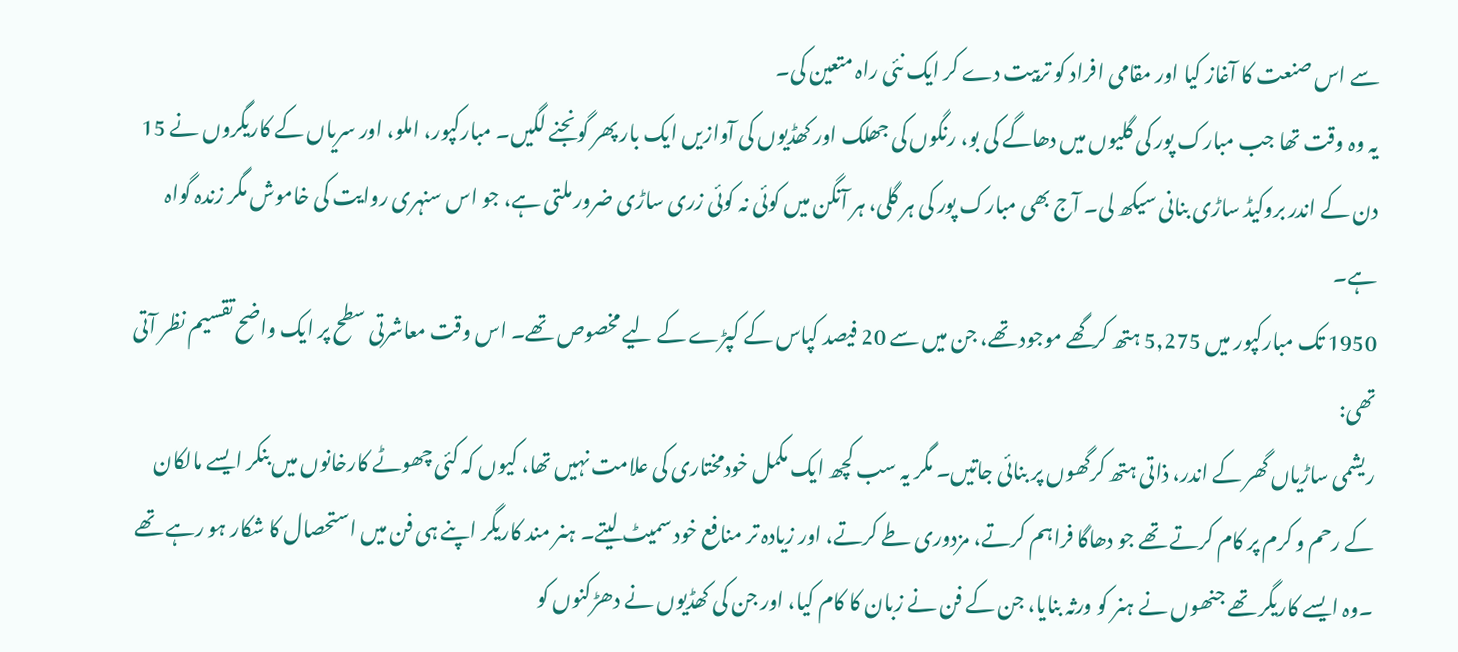سے اس صنعت کا آغاز کیا اور مقامی افراد کو تربیت دے کر ایک نئی راہ متعین کی۔
یہ وہ وقت تھا جب مبارک پور کی گلیوں میں دھاگے کی بو، رنگوں کی جھلک اور کھڈیوں کی آوازیں ایک بار پھر گونجنے لگیں۔ مبارکپور، املو، اور سریاں کے کاریگروں نے 15 دن کے اندر بروکیڈ ساڑی بنانی سیکھ لی۔ آج بھی مبارک پور کی ہر گلی، ہر آنگن میں کوئی نہ کوئی زری ساڑی ضرور ملتی ہے، جو اس سنہری روایت کی خاموش مگر زندہ گواہ ہے۔
1950 تک مبارکپور میں 5,275 ہتھ کرگھے موجود تھے، جن میں سے 20 فیصد کپاس کے کپڑے کے لیے مخصوص تھے۔ اس وقت معاشرتی سطح پر ایک واضح تقسیم نظر آتی تھی:
ریشمی ساڑیاں گھر کے اندر، ذاتی ہتھ کرگھوں پر بنائی جاتیں۔ مگر یہ سب کچھ ایک مکمل خودمختاری کی علامت نہیں تھا، کیوں کہ کئی چھوٹے کارخانوں میں بنکر ایسے مالکان کے رحم و کرم پر کام کرتے تھے جو دھاگا فراہم کرتے، مزدوری طے کرتے، اور زیادہ تر منافع خود سمیٹ لیتے۔ ہنر مند کاریگر اپنے ہی فن میں استحصال کا شکار ہو رہے تھے ۔وہ ایسے کاریگر تھے جنھوں نے ہنر کو ورثہ بنایا، جن کے فن نے زبان کا کام کیا، اور جن کی کھڈیوں نے دھڑکنوں کو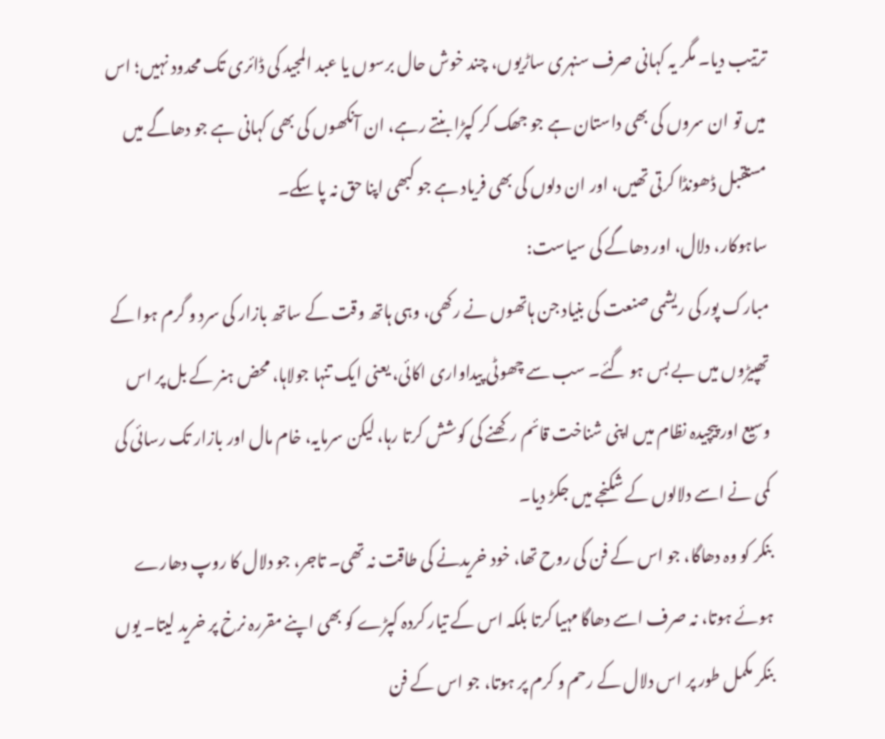ترتیب دیا۔ مگر یہ کہانی صرف سنہری ساڑیوں، چند خوش حال برسوں یا عبد المجید کی ڈائری تک محدود نہیں؛ اس میں تو ان سروں کی بھی داستان ہے جو جھک کر کپڑا بنتے رہے، ان آنکھوں کی بھی کہانی ہے جو دھاگے میں مستقبل ڈھونڈا کرتی تھیں، اور ان دلوں کی بھی فریاد ہے جو کبھی اپنا حق نہ پا سکے۔
ساہوکار، دلال، اور دھاگے کی سیاست:
مبارک پور کی ریشمی صنعت کی بنیاد جن ہاتھوں نے رکھی، وہی ہاتھ وقت کے ساتھ بازار کی سرد و گرم ہوا کے تھپیڑوں میں بے بس ہو گئے۔ سب سے چھوٹی پیداواری اکائی، یعنی ایک تنہا جولاہا، محض ہنر کے بل پر اس وسیع اور پیچیدہ نظام میں اپنی شناخت قائم رکھنے کی کوشش کرتا رہا، لیکن سرمایہ، خام مال اور بازار تک رسائی کی کمی نے اسے دلالوں کے شکنجے میں جکڑ دیا۔
بنکر کو وہ دھاگا، جو اس کے فن کی روح تھا، خود خریدنے کی طاقت نہ تھی۔ تاجر، جو دلال کا روپ دھارے ہوئے ہوتا، نہ صرف اسے دھاگا مہیا کرتا بلکہ اس کے تیار کردہ کپڑے کو بھی اپنے مقررہ نرخ پر خرید لیتا۔ یوں بنکر مکمل طور پر اس دلال کے رحم و کرم پر ہوتا، جو اس کے فن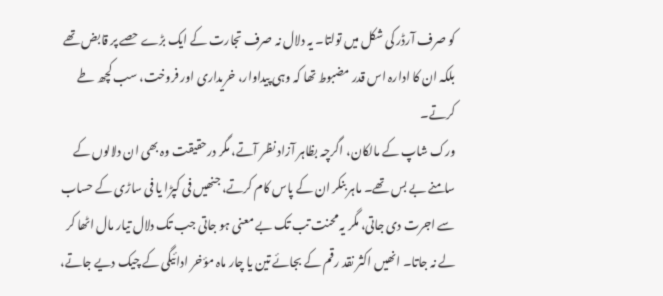کو صرف آرڈر کی شکل میں تولتا۔ یہ دلال نہ صرف تجارت کے ایک بڑے حصے پر قابض تھے بلکہ ان کا ادارہ اس قدر مضبوط تھا کہ وہی پیداوار، خریداری اور فروخت، سب کچھ طے کرتے۔
ورک شاپ کے مالکان، اگرچہ بظاہر آزاد نظر آتے، مگر درحقیقت وہ بھی ان دلالوں کے سامنے بے بس تھے۔ ماہر بنکر ان کے پاس کام کرتے، جنھیں فی کپڑا یا فی ساڑی کے حساب سے اجرت دی جاتی، مگر یہ محنت تب تک بے معنی ہو جاتی جب تک دلال تیار مال اٹھا کر لے نہ جاتا۔ انھیں اکثر نقد رقم کے بجائے تین یا چار ماہ مؤخر ادائیگی کے چیک دیے جاتے،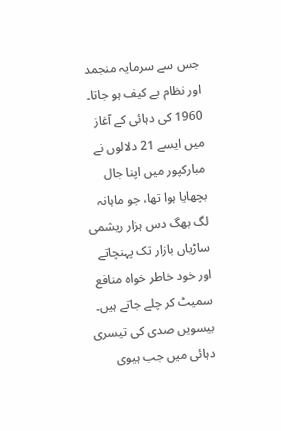جس سے سرمایہ منجمد اور نظام بے کیف ہو جاتا۔ 1960 کی دہائی کے آغاز میں ایسے 21 دلالوں نے مبارکپور میں اپنا جال بچھایا ہوا تھا، جو ماہانہ لگ بھگ دس ہزار ریشمی ساڑیاں بازار تک پہنچاتے اور خود خاطر خواہ منافع سمیٹ کر چلے جاتے ہیں۔
بیسویں صدی کی تیسری دہائی میں جب ہیوی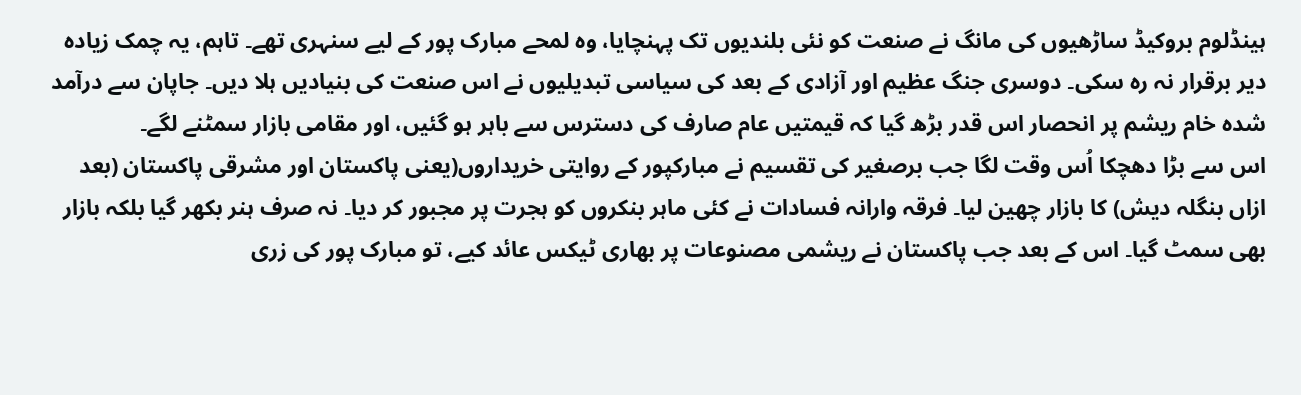ہینڈلوم بروکیڈ ساڑھیوں کی مانگ نے صنعت کو نئی بلندیوں تک پہنچایا، وہ لمحے مبارک پور کے لیے سنہری تھے۔ تاہم، یہ چمک زیادہ دیر برقرار نہ رہ سکی۔ دوسری جنگ عظیم اور آزادی کے بعد کی سیاسی تبدیلیوں نے اس صنعت کی بنیادیں ہلا دیں۔ جاپان سے درآمد شدہ خام ریشم پر انحصار اس قدر بڑھ گیا کہ قیمتیں عام صارف کی دسترس سے باہر ہو گئیں، اور مقامی بازار سمٹنے لگے۔
اس سے بڑا دھچکا اُس وقت لگا جب برصغیر کی تقسیم نے مبارکپور کے روایتی خریداروں(یعنی پاکستان اور مشرقی پاکستان (بعد ازاں بنگلہ دیش) کا بازار چھین لیا۔ فرقہ وارانہ فسادات نے کئی ماہر بنکروں کو ہجرت پر مجبور کر دیا۔ نہ صرف ہنر بکھر گیا بلکہ بازار بھی سمٹ گیا۔ اس کے بعد جب پاکستان نے ریشمی مصنوعات پر بھاری ٹیکس عائد کیے، تو مبارک پور کی زری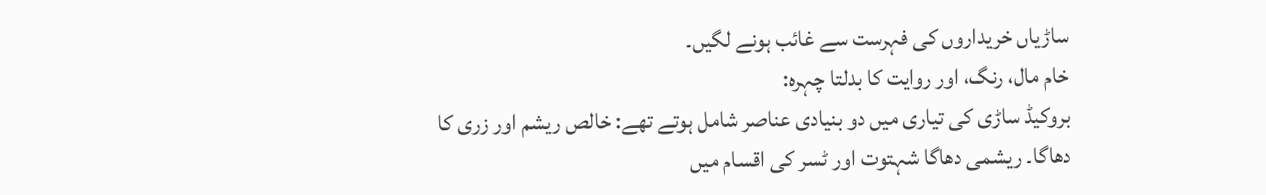ساڑیاں خریداروں کی فہرست سے غائب ہونے لگیں۔
خام مال، رنگ، اور روایت کا بدلتا چہرہ:
بروکیڈ ساڑی کی تیاری میں دو بنیادی عناصر شامل ہوتے تھے: خالص ریشم اور زری کا دھاگا۔ ریشمی دھاگا شہتوت اور ٹسر کی اقسام میں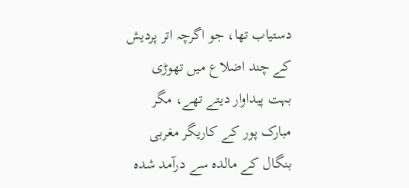دستیاب تھا، جو اگرچہ اتر پردیش کے چند اضلاع میں تھوڑی بہت پیداوار دیتے تھے، مگر مبارک پور کے کاریگر مغربی بنگال کے مالدہ سے درآمد شدہ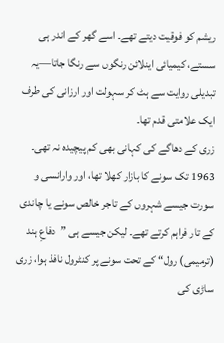ریشم کو فوقیت دیتے تھے۔ اسے گھر کے اندر ہی سستے، کیمیائی اینلائن رنگوں سے رنگا جاتا—یہ تبدیلی روایت سے ہٹ کر سہولت اور ارزانی کی طرف ایک علامتی قدم تھا۔
زری کے دھاگے کی کہانی بھی کم پیچیدہ نہ تھی۔ 1963 تک سونے کا بازار کھلا تھا، اور وارانسی و سورت جیسے شہروں کے تاجر خالص سونے یا چاندی کے تار فراہم کرتے تھے۔ لیکن جیسے ہی ”دفاعِ ہند (ترمیمی) رول“ کے تحت سونے پر کنٹرول نافذ ہوا، زری ساڑی کی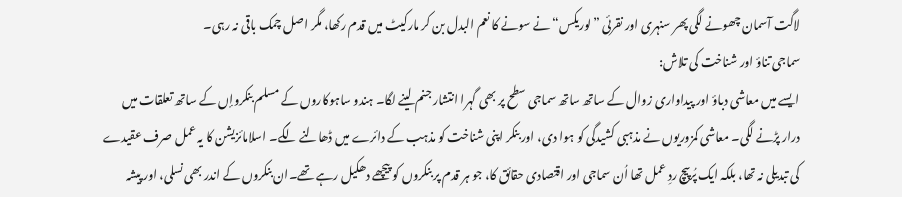لاگت آسمان چھونے لگی پھر سنہری اور نقرئی ”لوریکس“ نے سونے کا نعم البدل بن کر مارکیٹ میں قدم رکھا، مگر اصل چمک باقی نہ رہی۔
سماجی تناؤ اور شناخت کی تلاش:
ایسے میں معاشی دباؤ اور پیداواری زوال کے ساتھ ساتھ سماجی سطح پر بھی گہرا انتشار جنم لینے لگا۔ ہندو ساہوکاروں کے مسلم بنکروإں کے ساتھ تعلقات میں درار پڑنے لگی۔ معاشی کمزوریوں نے مذہبی کشیدگی کو ہوا دی، اور بنکر اپنی شناخت کو مذہب کے دائرے میں ڈھالنے لگے۔ اسلامائزیشن کا یہ عمل صرف عقیدے کی تبدیلی نہ تھا، بلکہ ایک پُرپیچ ردِ عمل تھا اُن سماجی اور اقتصادی حقائق کا، جو ہر قدم پر بنکروں کو پیچھے دھکیل رہے تھے۔ان بنکروں کے اندر بھی نسلی، اور پیشہ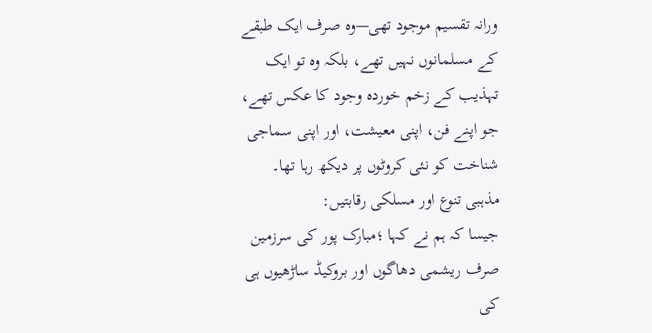ورانہ تقسیم موجود تھی—وہ صرف ایک طبقے کے مسلمانوں نہیں تھے، بلکہ وہ تو ایک تہذیب کے زخم خوردہ وجود کا عکس تھے، جو اپنے فن، اپنی معیشت، اور اپنی سماجی شناخت کو نئی کروٹوں پر دیکھ رہا تھا۔
مذہبی تنوع اور مسلکی رقابتیں:
جیسا کہ ہم نے کہا ؛مبارک پور کی سرزمین صرف ریشمی دھاگوں اور بروکیڈ ساڑھیوں ہی کی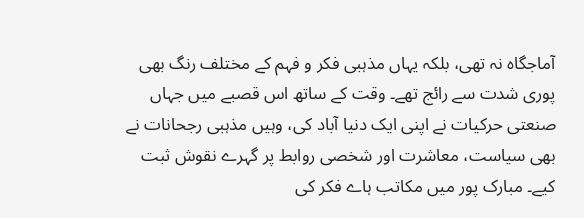آماجگاہ نہ تھی، بلکہ یہاں مذہبی فکر و فہم کے مختلف رنگ بھی پوری شدت سے رائج تھے۔ وقت کے ساتھ اس قصبے میں جہاں صنعتی حرکیات نے اپنی ایک دنیا آباد کی، وہیں مذہبی رجحانات نے بھی سیاست، معاشرت اور شخصی روابط پر گہرے نقوش ثبت کیے۔ مبارک پور میں مکاتب ہاے فکر کی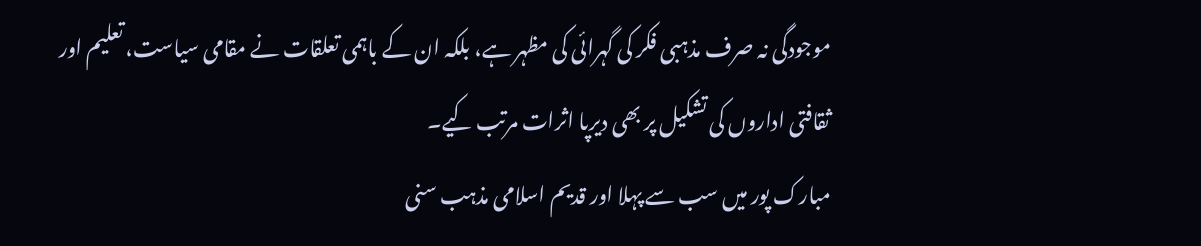موجودگی نہ صرف مذہبی فکر کی گہرائی کی مظہر ہے، بلکہ ان کے باہمی تعلقات نے مقامی سیاست، تعلیم اور ثقافتی اداروں کی تشکیل پر بھی دیرپا اثرات مرتب کیے۔
مبارک پور میں سب سے پہلا اور قدیم اسلامی مذہب سنی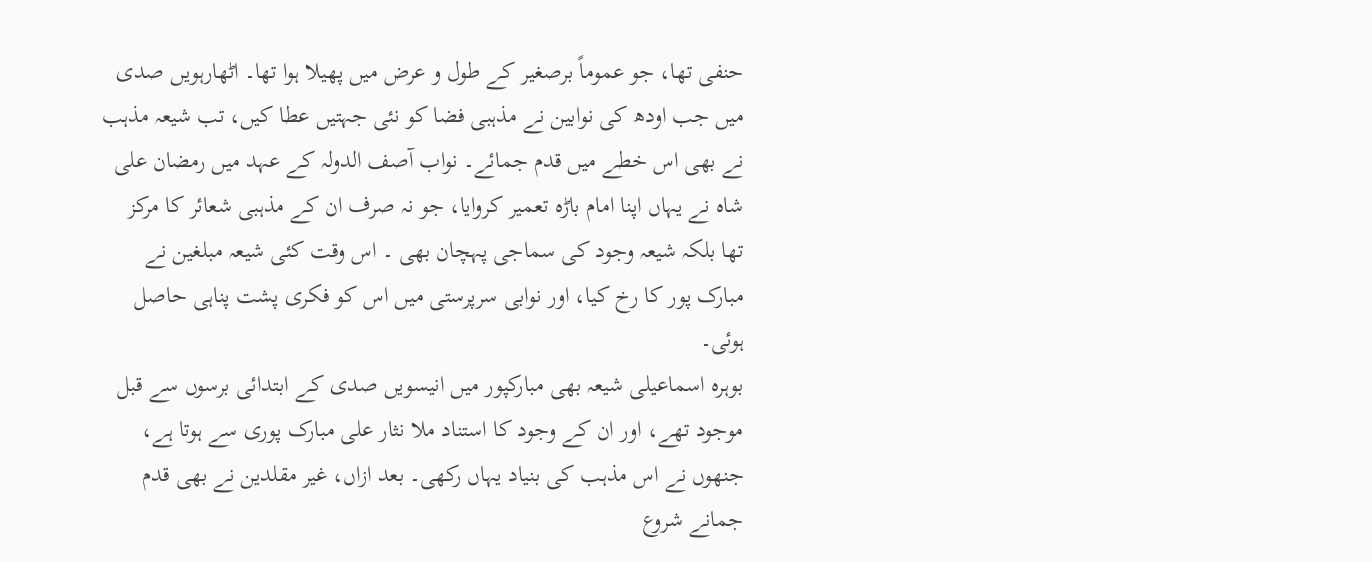حنفی تھا، جو عموماً برصغیر کے طول و عرض میں پھیلا ہوا تھا۔ اٹھارہویں صدی میں جب اودھ کی نوابین نے مذہبی فضا کو نئی جہتیں عطا کیں، تب شیعہ مذہب نے بھی اس خطے میں قدم جمائے۔ نواب آصف الدولہ کے عہد میں رمضان علی شاہ نے یہاں اپنا امام باڑہ تعمیر کروایا، جو نہ صرف ان کے مذہبی شعائر کا مرکز تھا بلکہ شیعہ وجود کی سماجی پہچان بھی ۔ اس وقت کئی شیعہ مبلغین نے مبارک پور کا رخ کیا، اور نوابی سرپرستی میں اس کو فکری پشت پناہی حاصل ہوئی۔
بوہرہ اسماعیلی شیعہ بھی مبارکپور میں انیسویں صدی کے ابتدائی برسوں سے قبل موجود تھے، اور ان کے وجود کا استناد ملا نثار علی مبارک پوری سے ہوتا ہے، جنھوں نے اس مذہب کی بنیاد یہاں رکھی۔ بعد ازاں، غیر مقلدین نے بھی قدم جمانے شروع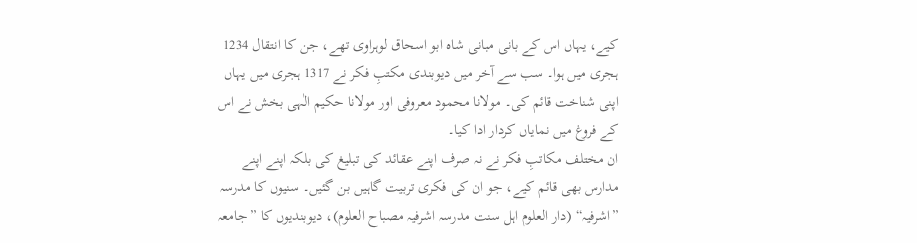کیے، یہاں اس کے بانی مبانی شاہ ابو اسحاق لوہراوی تھے، جن کا انتقال 1234 ہجری میں ہوا۔ سب سے آخر میں دیوبندی مکتبِ فکر نے 1317 ہجری میں یہاں اپنی شناخت قائم کی۔ مولانا محمود معروفی اور مولانا حکیم الٰہی بخش نے اس کے فروغ میں نمایاں کردار ادا کیا۔
ان مختلف مکاتبِ فکر نے نہ صرف اپنے عقائد کی تبلیغ کی بلکہ اپنے اپنے مدارس بھی قائم کیے، جو ان کی فکری تربیت گاہیں بن گئیں۔ سنیوں کا مدرسہ ”اشرفیہ“ (دار العلوم اہل سنت مدرسہ اشرفیہ مصباح العلوم)، دیوبندیوں کا ”جامعہ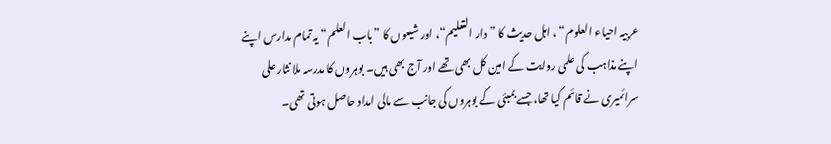عربیہ احیاء العلوم“ ، اہل حدیث کا ”دار التعلیم“، اور شیعوں کا ”باب العلم“ یہ تمام مدارس اپنے اپنے مذاہب کی علمی روایت کے امین کل بھی تھے اور آج بھی ہیں۔ بوہروں کا مدرسہ ملا نثار علی سرائمیری نے قائم کیا تھا، جسے بمبئی کے بوہروں کی جانب سے مالی امداد حاصل ہوتی تھی۔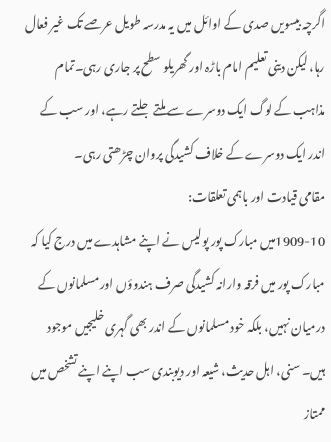اگرچہ بیسویں صدی کے اوائل میں یہ مدرسہ طویل عرصے تک غیر فعال رہا، لیکن دینی تعلیم امام باڑہ اور گھریلو سطح پر جاری رہی۔تمام مذاہب کے لوگ ایک دوسرے سے ملتے جلتے رہے، اور سب کے اندر ایک دوسرے کے خلاف کشیدگی پروان چڑھتی رہی۔
مقامی قیادت اور باہمی تعلقات:
1909-10میں مبارک پور پولیس نے اپنے مشاہدے میں درج کیا کہ مبارک پور میں فرقہ وارانہ کشیدگی صرف ہندوؤں اور مسلمانوں کے درمیان نہیں، بلکہ خود مسلمانوں کے اندر بھی گہری خلیجیں موجود ہیں۔ سنی، اہل حدیث، شیعہ اور دیوبندی سب اپنے اپنے تشخص میں ممتاز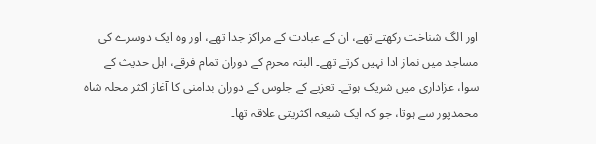اور الگ شناخت رکھتے تھے، ان کے عبادت کے مراکز جدا تھے، اور وہ ایک دوسرے کی مساجد میں نماز ادا نہیں کرتے تھے۔ البتہ محرم کے دوران تمام فرقے، اہل حدیث کے سوا، عزاداری میں شریک ہوتے۔ تعزیے کے جلوس کے دوران بدامنی کا آغاز اکثر محلہ شاہ محمدپور سے ہوتا، جو کہ ایک شیعہ اکثریتی علاقہ تھا۔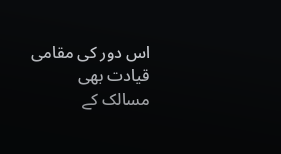اس دور کی مقامی قیادت بھی مسالک کے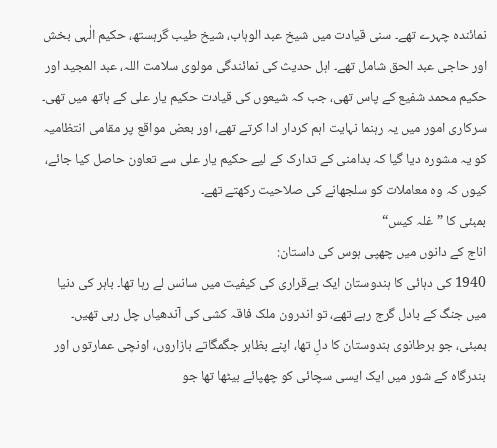نمائندہ چہرے تھے۔ سنی قیادت میں شیخ عبد الوہاب، شیخ طیب گرہستھ، حکیم الٰہی بخش اور حاجی عبد الحق شامل تھے۔ اہل حدیث کی نمائندگی مولوی سلامت اللہ، عبد المجید اور حکیم محمد شفیع کے پاس تھی، جب کہ شیعوں کی قیادت حکیم یار علی کے ہاتھ میں تھی۔ سرکاری امور میں یہ رہنما نہایت اہم کردار ادا کرتے تھے، اور بعض مواقع پر مقامی انتظامیہ کو یہ مشورہ دیا گیا کہ بدامنی کے تدارک کے لیے حکیم یار علی سے تعاون حاصل کیا جائے، کیوں کہ وہ معاملات کو سلجھانے کی صلاحیت رکھتے تھے۔
بمبئی کا ”غلہ کیس“
اناج کے دانوں میں چھپی ہوس کی داستان:
1940 کی دہائی کا ہندوستان ایک بےقراری کی کیفیت میں سانس لے رہا تھا۔ باہر کی دنیا میں جنگ کے بادل گرج رہے تھے، تو اندرون ملک فاقہ کشی کی آندھیاں چل رہی تھیں۔ بمبئی، جو برطانوی ہندوستان کا دلِ تھا، اپنے بظاہر جگمگاتے بازاروں، اونچی عمارتوں اور بندرگاہ کے شور میں ایک ایسی سچائی کو چھپائے بیٹھا تھا جو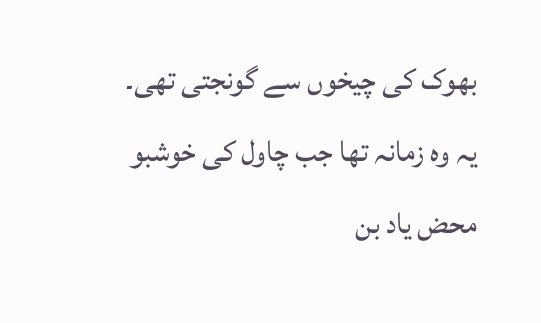بھوک کی چیخوں سے گونجتی تھی۔
یہ وہ زمانہ تھا جب چاول کی خوشبو محض یاد بن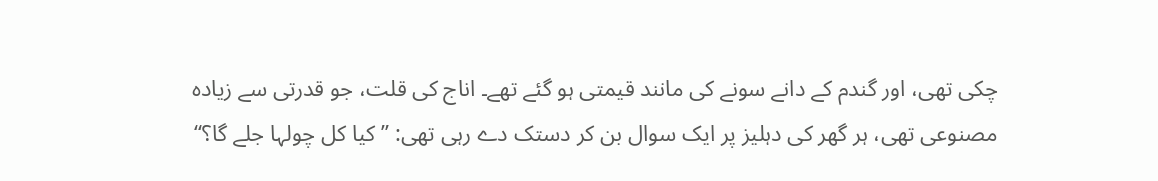چکی تھی، اور گندم کے دانے سونے کی مانند قیمتی ہو گئے تھے۔ اناج کی قلت، جو قدرتی سے زیادہ مصنوعی تھی، ہر گھر کی دہلیز پر ایک سوال بن کر دستک دے رہی تھی: ”کیا کل چولہا جلے گا؟“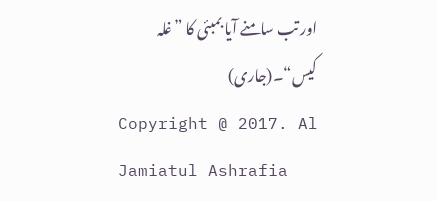اور تب سامنے آیا بمبئی کا ”غلہ کیس“۔(جاری)
Copyright @ 2017. Al Jamiatul Ashrafia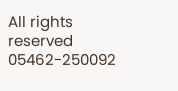All rights reserved
05462-250092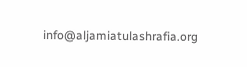info@aljamiatulashrafia.org